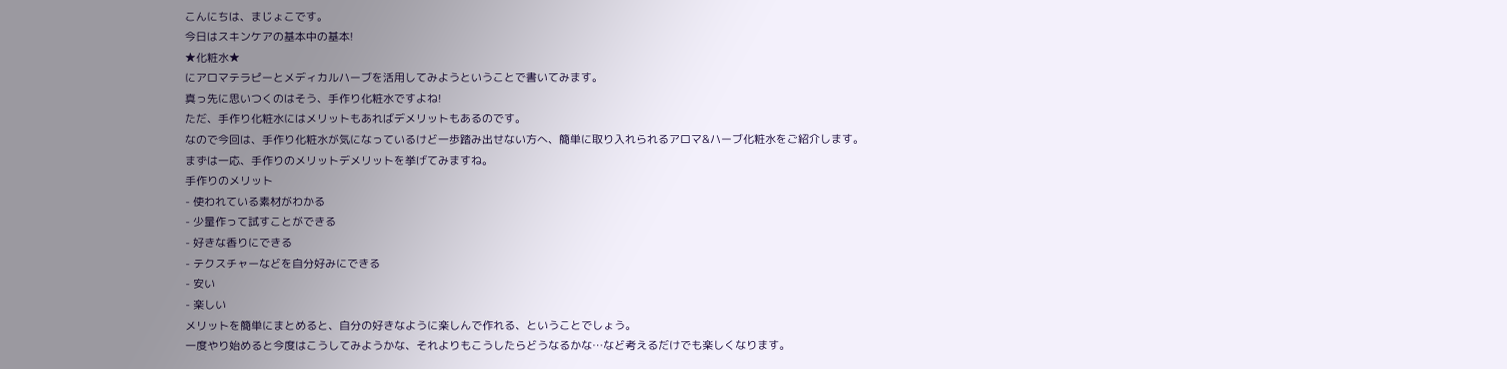こんにちは、まじょこです。
今日はスキンケアの基本中の基本!
★化粧水★
にアロマテラピーとメディカルハーブを活用してみようということで書いてみます。
真っ先に思いつくのはそう、手作り化粧水ですよね!
ただ、手作り化粧水にはメリットもあればデメリットもあるのです。
なので今回は、手作り化粧水が気になっているけど一歩踏み出せない方へ、簡単に取り入れられるアロマ&ハーブ化粧水をご紹介します。
まずは一応、手作りのメリットデメリットを挙げてみますね。
手作りのメリット
- 使われている素材がわかる
- 少量作って試すことができる
- 好きな香りにできる
- テクスチャーなどを自分好みにできる
- 安い
- 楽しい
メリットを簡単にまとめると、自分の好きなように楽しんで作れる、ということでしょう。
一度やり始めると今度はこうしてみようかな、それよりもこうしたらどうなるかな…など考えるだけでも楽しくなります。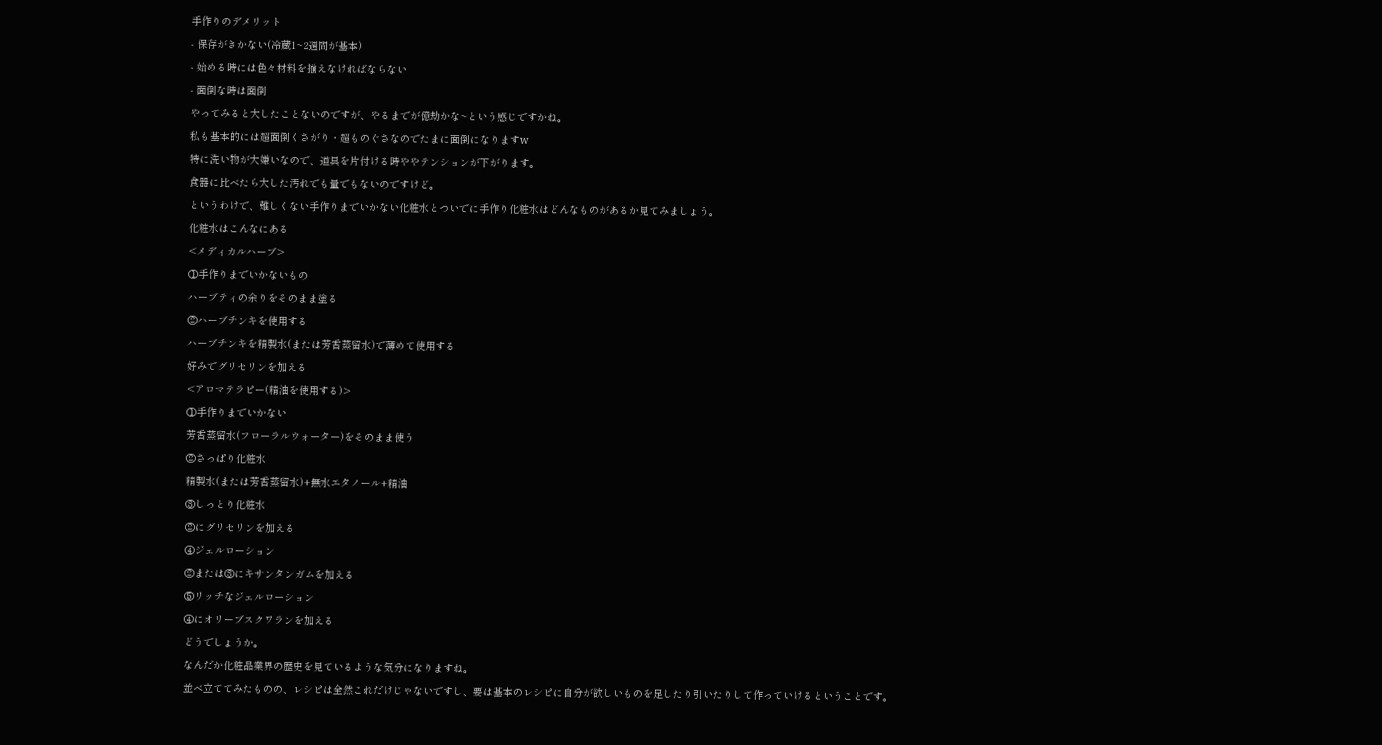手作りのデメリット
- 保存がきかない(冷蔵1~2週間が基本)
- 始める時には色々材料を揃えなければならない
- 面倒な時は面倒
やってみると大したことないのですが、やるまでが億劫かな~という感じですかね。
私も基本的には超面倒くさがり・超ものぐさなのでたまに面倒になりますw
特に洗い物が大嫌いなので、道具を片付ける時ややテンションが下がります。
食器に比べたら大した汚れでも量でもないのですけど。
というわけで、難しくない手作りまでいかない化粧水とついでに手作り化粧水はどんなものがあるか見てみましょう。
化粧水はこんなにある
<メディカルハーブ>
①手作りまでいかないもの
ハーブティの余りをそのまま塗る
②ハーブチンキを使用する
ハーブチンキを精製水(または芳香蒸留水)で薄めて使用する
好みでグリセリンを加える
<アロマテラピー(精油を使用する)>
①手作りまでいかない
芳香蒸留水(フローラルウォーター)をそのまま使う
②さっぱり化粧水
精製水(または芳香蒸留水)+無水エタノール+精油
③しっとり化粧水
②にグリセリンを加える
④ジェルローション
②または③にキサンタンガムを加える
⑤リッチなジェルローション
④にオリーブスクワランを加える
どうでしょうか。
なんだか化粧品業界の歴史を見ているような気分になりますね。
並べ立ててみたものの、レシピは全然これだけじゃないですし、要は基本のレシピに自分が欲しいものを足したり引いたりして作っていけるということです。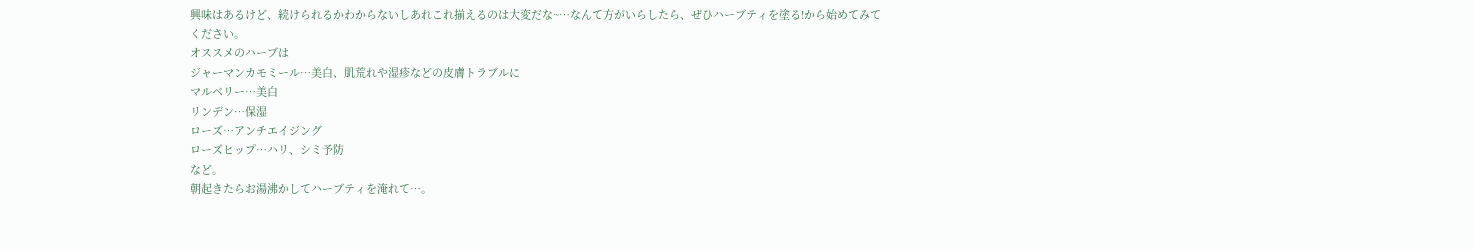興味はあるけど、続けられるかわからないしあれこれ揃えるのは大変だな~…なんて方がいらしたら、ぜひハーブティを塗る!から始めてみてください。
オススメのハーブは
ジャーマンカモミール…美白、肌荒れや湿疹などの皮膚トラブルに
マルベリー…美白
リンデン…保湿
ローズ…アンチエイジング
ローズヒップ…ハリ、シミ予防
など。
朝起きたらお湯沸かしてハーブティを淹れて…。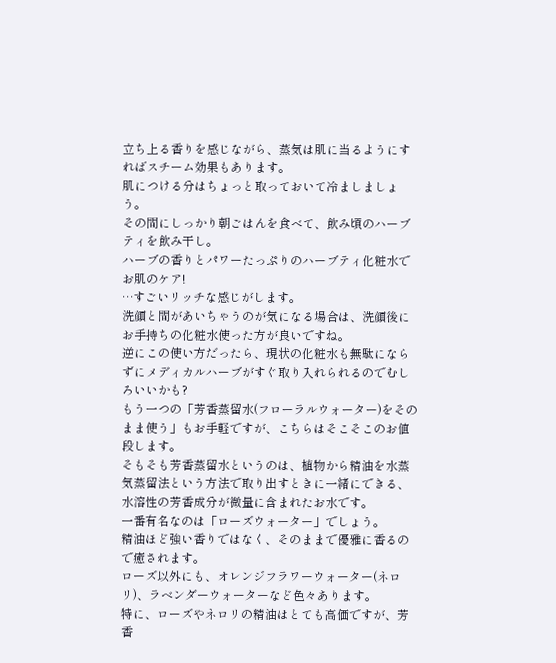立ち上る香りを感じながら、蒸気は肌に当るようにすればスチーム効果もあります。
肌につける分はちょっと取っておいて冷ましましょう。
その間にしっかり朝ごはんを食べて、飲み頃のハーブティを飲み干し。
ハーブの香りとパワーたっぷりのハーブティ化粧水でお肌のケア!
…すごいリッチな感じがします。
洗顔と間があいちゃうのが気になる場合は、洗顔後にお手持ちの化粧水使った方が良いですね。
逆にこの使い方だったら、現状の化粧水も無駄にならずにメディカルハーブがすぐ取り入れられるのでむしろいいかも?
もう一つの「芳香蒸留水(フローラルウォーター)をそのまま使う」もお手軽ですが、こちらはそこそこのお値段します。
そもそも芳香蒸留水というのは、植物から精油を水蒸気蒸留法という方法で取り出すときに一緒にできる、水溶性の芳香成分が微量に含まれたお水です。
一番有名なのは「ローズウォーター」でしょう。
精油ほど強い香りではなく、そのままで優雅に香るので癒されます。
ローズ以外にも、オレンジフラワーウォーター(ネロリ)、ラベンダーウォーターなど色々あります。
特に、ローズやネロリの精油はとても高価ですが、芳香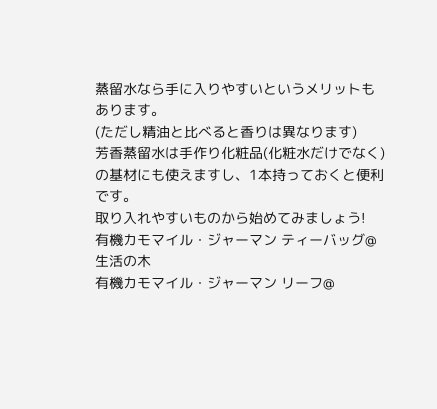蒸留水なら手に入りやすいというメリットもあります。
(ただし精油と比べると香りは異なります)
芳香蒸留水は手作り化粧品(化粧水だけでなく)の基材にも使えますし、1本持っておくと便利です。
取り入れやすいものから始めてみましょう!
有機カモマイル・ジャーマン ティーバッグ@生活の木
有機カモマイル・ジャーマン リーフ@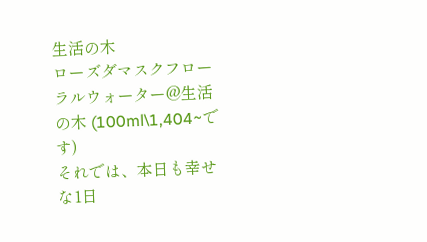生活の木
ローズダマスクフローラルウォーター@生活の木 (100ml\1,404~です)
それでは、本日も幸せな1日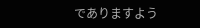でありますよう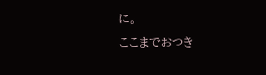に。
ここまでおつき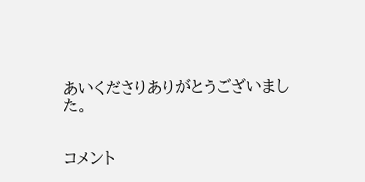あいくださりありがとうございました。


コメント